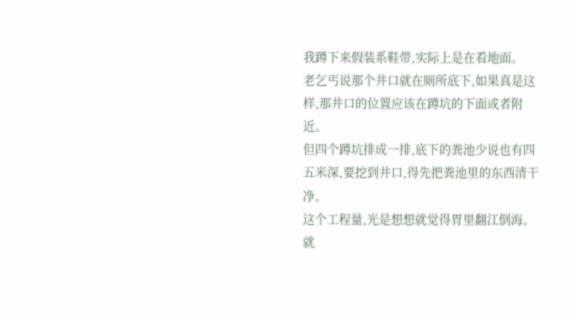我蹲下来假装系鞋带,实际上是在看地面。
老乞丐说那个井口就在厕所底下,如果真是这样,那井口的位置应该在蹲坑的下面或者附近。
但四个蹲坑排成一排,底下的粪池少说也有四五米深,要挖到井口,得先把粪池里的东西清干净。
这个工程量,光是想想就觉得胃里翻江倒海。
就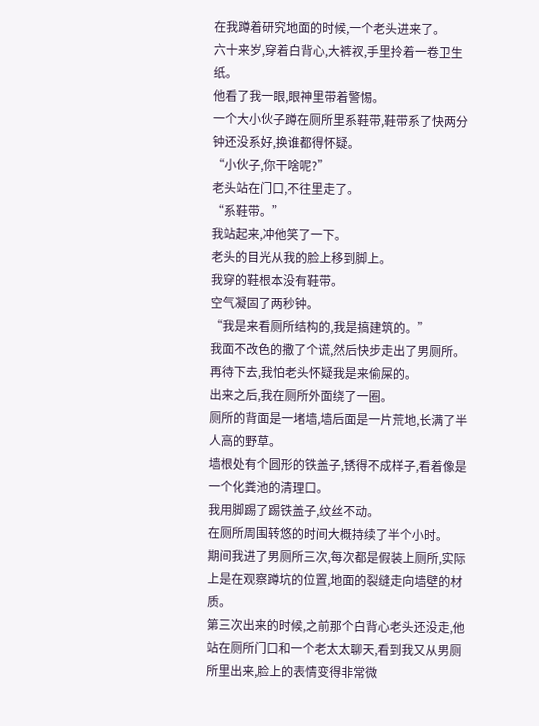在我蹲着研究地面的时候,一个老头进来了。
六十来岁,穿着白背心,大裤衩,手里拎着一卷卫生纸。
他看了我一眼,眼神里带着警惕。
一个大小伙子蹲在厕所里系鞋带,鞋带系了快两分钟还没系好,换谁都得怀疑。
“小伙子,你干啥呢?”
老头站在门口,不往里走了。
“系鞋带。”
我站起来,冲他笑了一下。
老头的目光从我的脸上移到脚上。
我穿的鞋根本没有鞋带。
空气凝固了两秒钟。
“我是来看厕所结构的,我是搞建筑的。”
我面不改色的撒了个谎,然后快步走出了男厕所。
再待下去,我怕老头怀疑我是来偷屎的。
出来之后,我在厕所外面绕了一圈。
厕所的背面是一堵墙,墙后面是一片荒地,长满了半人高的野草。
墙根处有个圆形的铁盖子,锈得不成样子,看着像是一个化粪池的清理口。
我用脚踢了踢铁盖子,纹丝不动。
在厕所周围转悠的时间大概持续了半个小时。
期间我进了男厕所三次,每次都是假装上厕所,实际上是在观察蹲坑的位置,地面的裂缝走向墙壁的材质。
第三次出来的时候,之前那个白背心老头还没走,他站在厕所门口和一个老太太聊天,看到我又从男厕所里出来,脸上的表情变得非常微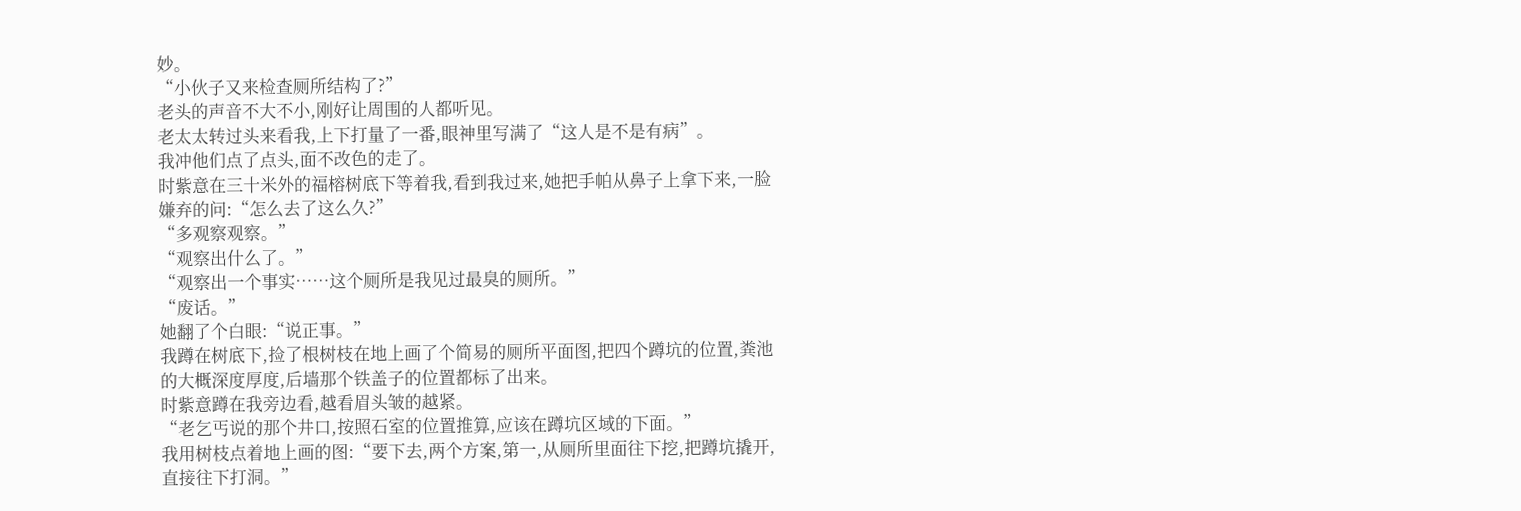妙。
“小伙子又来检查厕所结构了?”
老头的声音不大不小,刚好让周围的人都听见。
老太太转过头来看我,上下打量了一番,眼神里写满了“这人是不是有病”。
我冲他们点了点头,面不改色的走了。
时紫意在三十米外的福榕树底下等着我,看到我过来,她把手帕从鼻子上拿下来,一脸嫌弃的问:“怎么去了这么久?”
“多观察观察。”
“观察出什么了。”
“观察出一个事实……这个厕所是我见过最臭的厕所。”
“废话。”
她翻了个白眼:“说正事。”
我蹲在树底下,捡了根树枝在地上画了个简易的厕所平面图,把四个蹲坑的位置,粪池的大概深度厚度,后墙那个铁盖子的位置都标了出来。
时紫意蹲在我旁边看,越看眉头皱的越紧。
“老乞丐说的那个井口,按照石室的位置推算,应该在蹲坑区域的下面。”
我用树枝点着地上画的图:“要下去,两个方案,第一,从厕所里面往下挖,把蹲坑撬开,直接往下打洞。”